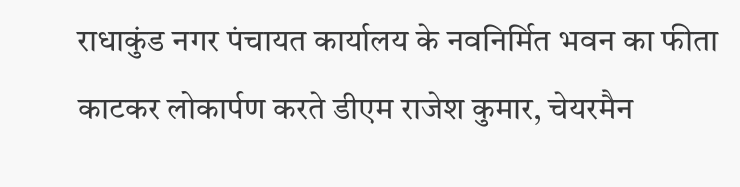राधाकुंड नगर पंचायत कार्यालय के नवनिर्मित भवन का फीता काटकर लोकार्पण करते डीएम राजेश कुमार, चेयरमैन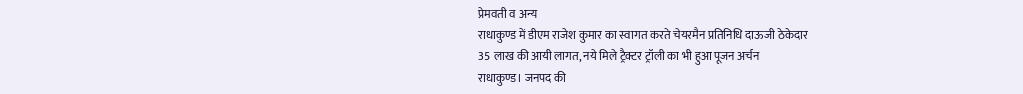प्रेमवती व अन्य
राधाकुण्ड में डीएम राजेश कुमार का स्वागत करते चेयरमैन प्रतिनिधि दाऊजी ठेकेदार
35 लाख की आयी लागत, नये मिले ट्रैक्टर ट्रॉली का भी हुआ पूजन अर्चन
राधाकुण्ड। जनपद की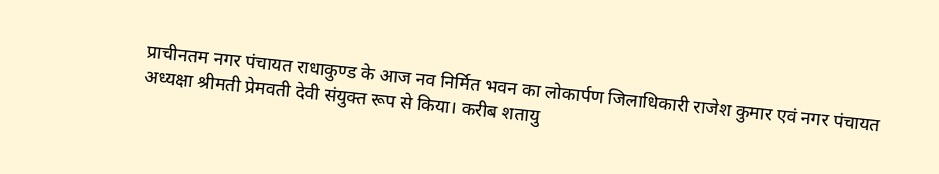प्राचीनतम नगर पंचायत राधाकुण्ड के आज नव निर्मित भवन का लोकार्पण जिलाधिकारी राजेश कुमार एवं नगर पंचायत अध्यक्षा श्रीमती प्रेमवती देवी संयुक्त रूप से किया। करीब शतायु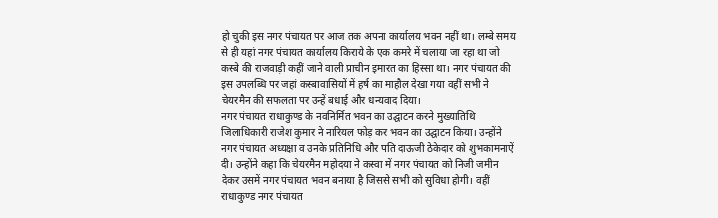हो चुकी इस नगर पंचायत पर आज तक अपना कार्यालय भवन नहीं था। लम्बे समय से ही यहां नगर पंचायत कार्यालय किराये के एक कमरे में चलाया जा रहा था जो कस्बे की राजवाड़ी कहीं जाने वाली प्राचीन इमारत का हिस्सा था। नगर पंचायत की इस उपलब्धि पर जहां कस्बावासियों में हर्ष का माहौल देखा गया वहीं सभी ने चेयरमैन की सफलता पर उन्हें बधाई और धन्यवाद दिया।
नगर पंचायत राधाकुण्ड के नवनिर्मित भवन का उद्घाटन करने मुख्यातिथि जिलाधिकारी राजेश कुमार ने नारियल फोड़ कर भवन का उद्घाटन किया। उन्होंने नगर पंचायत अध्यक्षा व उनके प्रतिनिधि और पति दाऊजी ठेकेदार को शुभकामनाऐं दी। उन्होंने कहा कि चेयरमैन महोदया ने कस्वा में नगर पंचायत को निजी जमीन देकर उसमें नगर पंचायत भवन बनाया है जिससे सभी को सुविधा होगी। वहीं राधाकुण्ड नगर पंचायत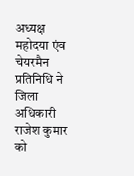अध्यक्ष महोदया एंव चेयरमैन प्रतिनिधि ने जिला अधिकारी राजेश कुमार को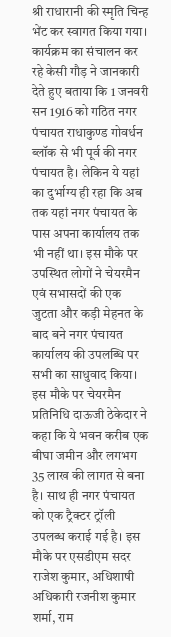श्री राधारानी की स्मृति चिन्ह भेंट कर स्वागत किया गया। कार्यक्रम का संचालन कर रहे केसी गौड़ ने जानकारी देते हुए बताया कि 1 जनवरी सन 1916 को गठित नगर पंचायत राधाकुण्ड गोवर्धन ब्लॉक से भी पूर्व की नगर पंचायत है। लेकिन ये यहां का दुर्भाग्य ही रहा कि अब तक यहां नगर पंचायत के पास अपना कार्यालय तक भी नहीं था। इस मौके पर उपस्थित लोगों ने चेयरमैन एवं सभासदों की एक जुटता और कड़ी मेहनत के बाद बने नगर पंचायत कार्यालय की उपलब्धि पर सभी का साधुवाद किया। इस मौके पर चेयरमैन प्रतिनिधि दाऊजी ठेकेदार ने कहा कि ये भवन करीब एक बीघा जमीन और लगभग 35 लाख की लागत से बना है। साथ ही नगर पंचायत को एक ट्रैक्टर ट्रॉली उपलब्ध कराई गई है। इस मौके पर एसडीएम सदर राजेश कुमार, अधिशाषी अधिकारी रजनीश कुमार शर्मा, राम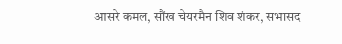आसरे कमल, सौंख चेयरमैन शिव शंकर, सभासद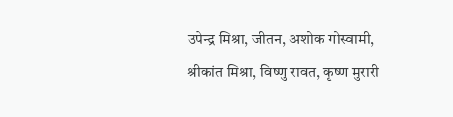उपेन्द्र मिश्रा, जीतन, अशोक गोस्वामी, श्रीकांत मिश्रा, विष्णु रावत, कृष्ण मुरारी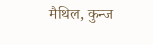मैथिल, कुन्ज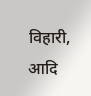विहारी, आदि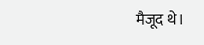मैजूद थे।